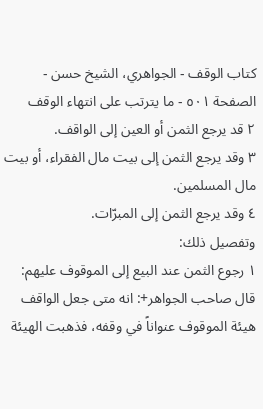کتاب الوقف - الجواهري، الشيخ حسن - الصفحة ٥٠١ - ما يترتب على انتهاء الوقف
٢ قد يرجع الثمن أو العين إلى الواقف.
٣ وقد يرجع الثمن إلى بيت مال الفقراء، أو بيت مال المسلمين.
٤ وقد يرجع الثمن إلى المبرّات.
وتفصيل ذلك:
١ رجوع الثمن عند البيع إلى الموقوف عليهم:
قال صاحب الجواهر+: انه متى جعل الواقف هيئة الموقوف عنواناً في وقفه، فذهبت الهيئة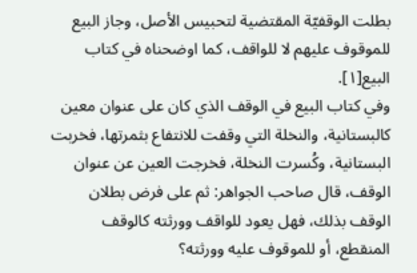بطلت الوقفيّة المقتضية لتحبيس الأصل، وجاز البيع للموقوف عليهم لا للواقف، كما اوضحناه في كتاب البيع[١].
وفي كتاب البيع في الوقف الذي كان على عنوان معين كالبستانية، والنخلة التي وقفت للانتفاع بثمرتها، فخربت البستانية، وكُسرت النخلة، فخرجت العين عن عنوان الوقف، قال صاحب الجواهر: ثم على فرض بطلان الوقف بذلك، فهل يعود للواقف وورثته كالوقف المنقطع، أو للموقوف عليه وورثته؟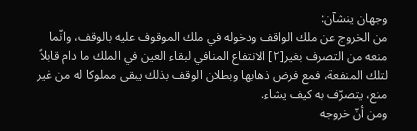وجهان ينشآن:
من الخروج عن ملك الواقف ودخوله في ملك الموقوف عليه بالوقف، وانّما منعه من التصرف بغير[٢] الانتفاع المنافي لبقاء العين في الملك ما دام قابلاً لتلك المنفعة، فمع فرض ذهابها وبطلان الوقف بذلك يبقى مملوكا له من غير منع، يتصرّف به كيف يشاء.
ومن أنّ خروجه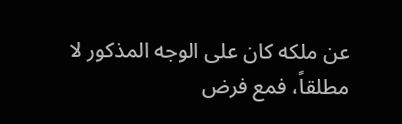عن ملكه كان على الوجه المذكور لا مطلقاً، فمع فرض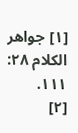[١] جواهر الكلام ٢٨: ١١١.
[٢]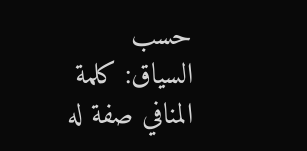حسب السياق: كلمة المنافي صفة له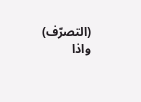(التصرّف) واذا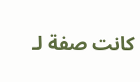كانت صفة لـ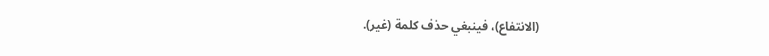(الانتفاع)، فينبغي حذف كلمة (غير).